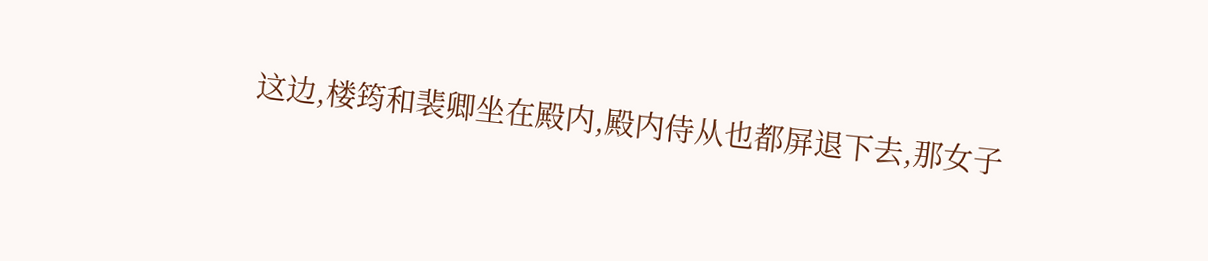这边,楼筠和裴卿坐在殿内,殿内侍从也都屏退下去,那女子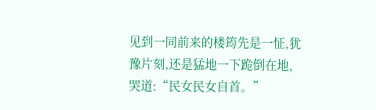见到一同前来的楼筠先是一怔,犹豫片刻,还是猛地一下跪倒在地,哭道:“民女民女自首。”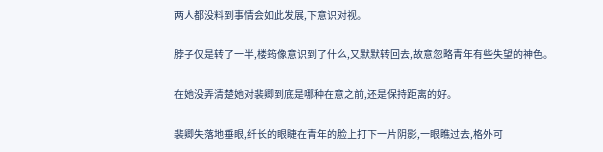两人都没料到事情会如此发展,下意识对视。

脖子仅是转了一半,楼筠像意识到了什么,又默默转回去,故意忽略青年有些失望的神色。

在她没弄清楚她对裴卿到底是哪种在意之前,还是保持距离的好。

裴卿失落地垂眼,纤长的眼睫在青年的脸上打下一片阴影,一眼瞧过去,格外可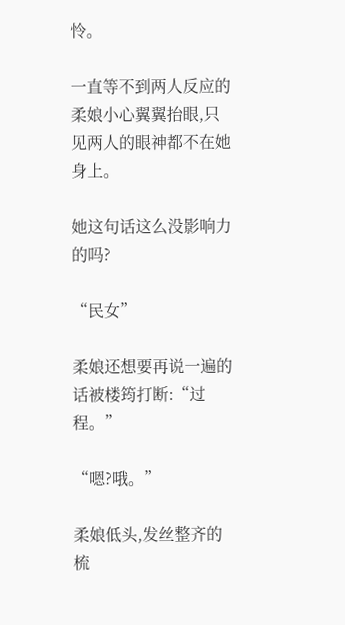怜。

一直等不到两人反应的柔娘小心翼翼抬眼,只见两人的眼神都不在她身上。

她这句话这么没影响力的吗?

“民女”

柔娘还想要再说一遍的话被楼筠打断:“过程。”

“嗯?哦。”

柔娘低头,发丝整齐的梳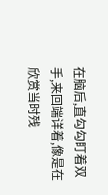在脑后,直勾勾盯着双手,来回端详着,像是在欣赏当时残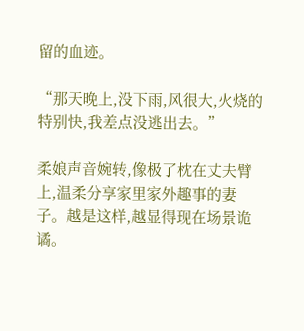留的血迹。

“那天晚上,没下雨,风很大,火烧的特别快,我差点没逃出去。”

柔娘声音婉转,像极了枕在丈夫臂上,温柔分享家里家外趣事的妻子。越是这样,越显得现在场景诡谲。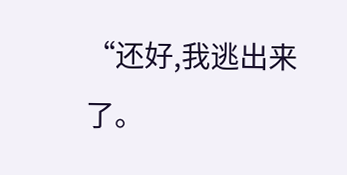“还好,我逃出来了。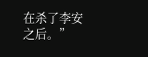在杀了李安之后。”